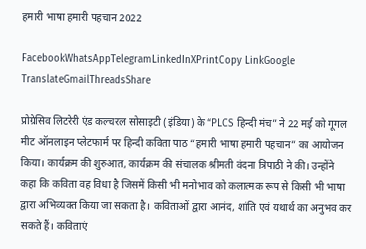हमारी भाषा हमारी पहचान 2022

FacebookWhatsAppTelegramLinkedInXPrintCopy LinkGoogle TranslateGmailThreadsShare

प्रोग्रेसिव लिटरेरी एंड कल्चरल सोसाइटी (इंडिया) के “PLCS हिन्दी मंच” ने 22 मई को गूगल मीट ऑनलाइन प्लेटफार्म पर हिन्दी कविता पाठ “हमारी भाषा हमारी पहचान” का आयोजन किया। कार्यक्रम की शुरुआत, कार्यक्रम की संचालक श्रीमती वंदना त्रिपाठी ने की। उन्होंने कहा कि कविता वह विधा है जिसमें किसी भी मनोभाव को कलात्मक रूप से किसी भी भाषा द्वारा अभिव्यक्त किया जा सकता है। कविताओं द्वारा आनंद, शांति एवं यथार्थ का अनुभव कर सकते हैं। कविताएं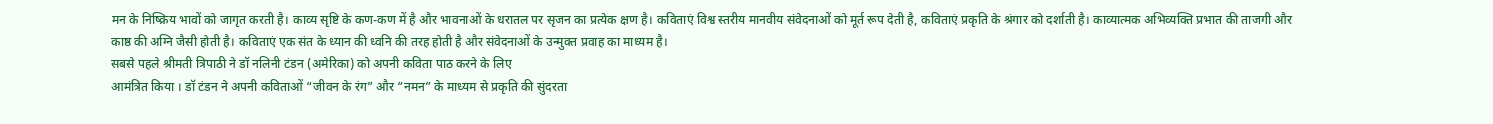मन के निष्क्रिय भावों को जागृत करती है। काव्य सृष्टि के कण-कण में है और भावनाओं के धरातल पर सृजन का प्रत्येक क्षण है। कविताएं विश्व स्तरीय मानवीय संवेदनाओं को मूर्त रूप देती है, कविताएं प्रकृति के श्रंगार को दर्शाती है। काव्यात्मक अभिव्यक्ति प्रभात की ताजगी और काष्ठ की अग्नि जैसी होती है। कविताएं एक संत के ध्यान की ध्वनि की तरह होती है और संवेदनाओं के उन्मुक्त प्रवाह का माध्यम है।
सबसे पहले श्रीमती त्रिपाठी ने डॉ नलिनी टंडन (अमेरिका) को अपनी कविता पाठ करने के लिए
आमंत्रित किया । डॉ टंडन ने अपनी कविताओं “जीवन के रंग” और “नमन” के माध्यम से प्रकृति की सुंदरता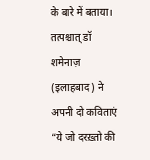के बारे में बताया। तत्पश्चात् डॉ शमेनाज़ (इलाहबाद) ने अपनी दो कविताएं “ये जो दरख़्तो की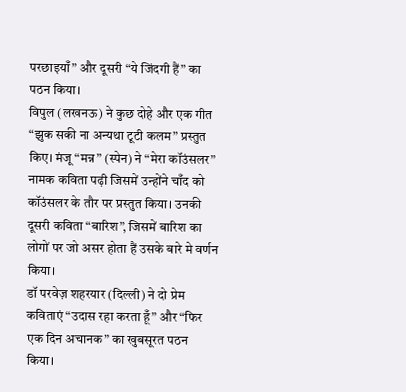परछाइयाँ” और दूसरी “ये जिंदगी हैं” का पठन किया।
विपुल (लखनऊ) ने कुछ दोहे और एक गीत “झुक सकी ना अन्यथा टूटी कलम” प्रस्तुत किए। मंजू “मन्न” (स्पेन) ने “मेरा कॉउंसलर” नामक कविता पढ़ी जिसमें उन्होंने चाँद को कॉउंसलर के तौर पर प्रस्तुत किया। उनकी दूसरी कविता “बारिश”, जिसमें बारिश का लोगों पर जो असर होता हैं उसके बारे मे वर्णन किया।
डॉ परवेज़ शहरयार (दिल्ली) ने दो प्रेम कविताएं “उदास रहा करता हूँ” और “फिर एक दिन अचानक” का खुबसूरत पठन किया।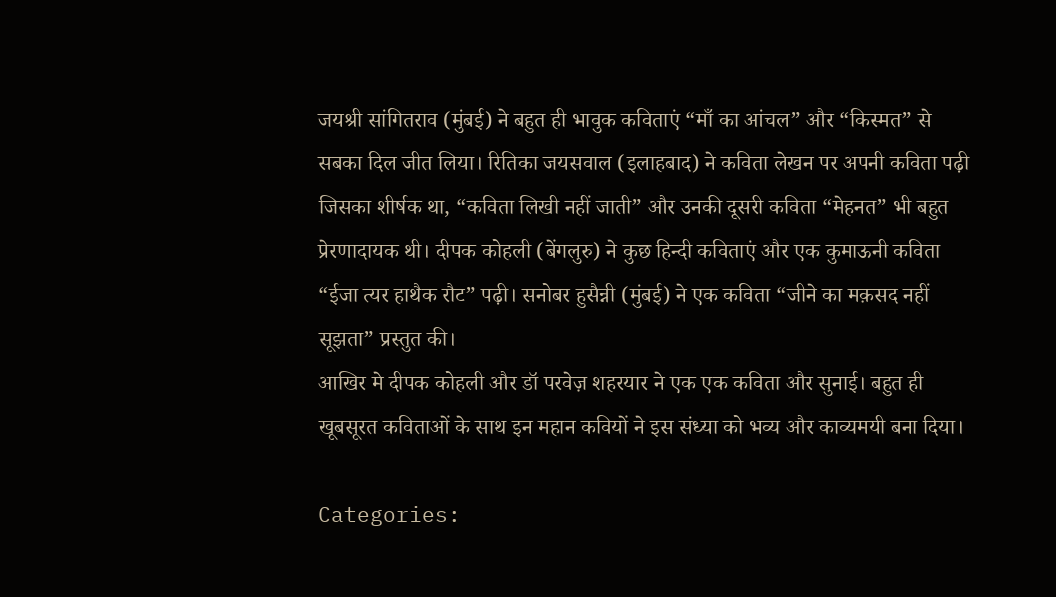जयश्री सांगितराव (मुंबई) ने बहुत ही भावुक कविताएं “माँ का आंचल” और “किस्मत” से सबका दिल जीत लिया। रितिका जयसवाल (इलाहबाद) ने कविता लेखन पर अपनी कविता पढ़ी जिसका शीर्षक था, “कविता लिखी नहीं जाती” और उनकी दूसरी कविता “मेहनत” भी बहुत प्रेरणादायक थी। दीपक कोहली (बेंगलुरु) ने कुछ हिन्दी कविताएं और एक कुमाऊनी कविता “ईजा त्यर हाथैक रौट” पढ़ी। सनोबर हुसैन्नी (मुंबई) ने एक कविता “जीने का मक़सद नहीं सूझता” प्रस्तुत की।
आखिर मे दीपक कोहली और डॉ परवेज़ शहरयार ने एक एक कविता और सुनाई। बहुत ही खूबसूरत कविताओं के साथ इन महान कवियों ने इस संध्या को भव्य और काव्यमयी बना दिया।

Categories: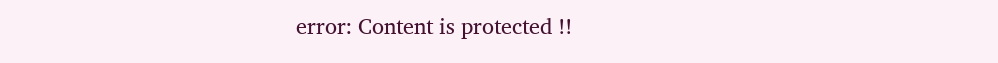error: Content is protected !!